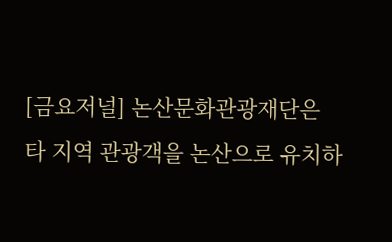[금요저널] 논산문화관광재단은 타 지역 관광객을 논산으로 유치하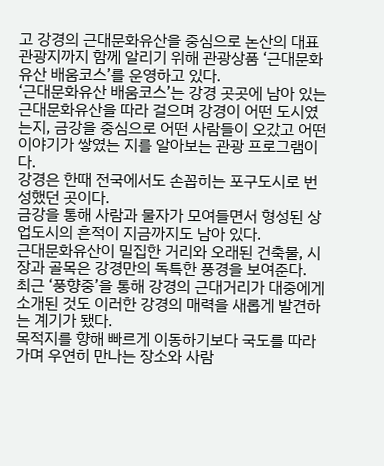고 강경의 근대문화유산을 중심으로 논산의 대표 관광지까지 함께 알리기 위해 관광상품 ‘근대문화유산 배움코스’를 운영하고 있다.
‘근대문화유산 배움코스’는 강경 곳곳에 남아 있는 근대문화유산을 따라 걸으며 강경이 어떤 도시였는지, 금강을 중심으로 어떤 사람들이 오갔고 어떤 이야기가 쌓였는 지를 알아보는 관광 프로그램이다.
강경은 한때 전국에서도 손꼽히는 포구도시로 번성했던 곳이다.
금강을 통해 사람과 물자가 모여들면서 형성된 상업도시의 흔적이 지금까지도 남아 있다.
근대문화유산이 밀집한 거리와 오래된 건축물, 시장과 골목은 강경만의 독특한 풍경을 보여준다.
최근 ‘풍향중’을 통해 강경의 근대거리가 대중에게 소개된 것도 이러한 강경의 매력을 새롭게 발견하는 계기가 됐다.
목적지를 향해 빠르게 이동하기보다 국도를 따라가며 우연히 만나는 장소와 사람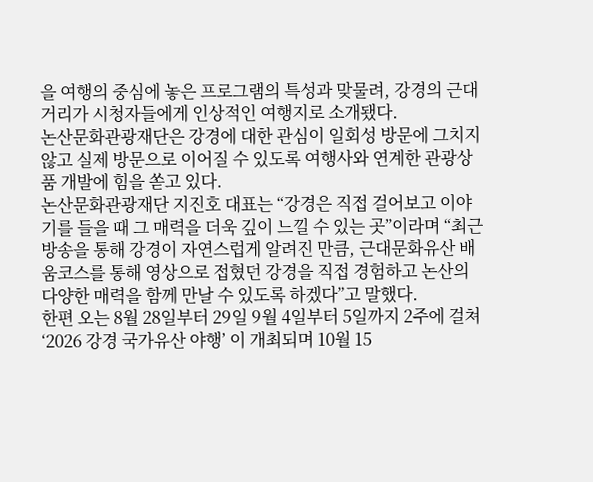을 여행의 중심에 놓은 프로그램의 특성과 맞물려, 강경의 근대거리가 시청자들에게 인상적인 여행지로 소개됐다.
논산문화관광재단은 강경에 대한 관심이 일회성 방문에 그치지 않고 실제 방문으로 이어질 수 있도록 여행사와 연계한 관광상품 개발에 힘을 쏟고 있다.
논산문화관광재단 지진호 대표는 “강경은 직접 걸어보고 이야기를 들을 때 그 매력을 더욱 깊이 느낄 수 있는 곳”이라며 “최근 방송을 통해 강경이 자연스럽게 알려진 만큼, 근대문화유산 배움코스를 통해 영상으로 접혔던 강경을 직접 경험하고 논산의 다양한 매력을 함께 만날 수 있도록 하겠다”고 말했다.
한편 오는 8월 28일부터 29일 9월 4일부터 5일까지 2주에 걸쳐 ‘2026 강경 국가유산 야행’ 이 개최되며 10월 15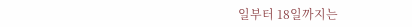일부터 18일까지는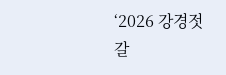‘2026 강경젓갈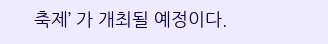축제’ 가 개최될 예정이다.